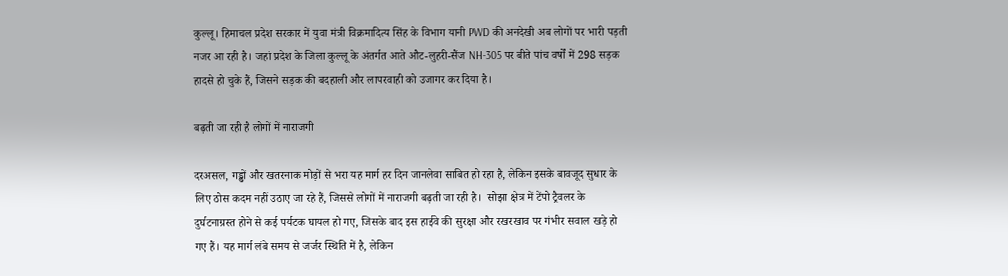कुल्लू। हिमाचल प्रदेश सरकार में युवा मंत्री विक्रमादित्य सिंह के विभाग यानी PWD की अनदेखी अब लोगों पर भारी पड़ती नजर आ रही है। जहां प्रदेश के जिला कुल्लू के अंतर्गत आते औट-लुहरी-सैंज NH-305 पर बीते पांच वर्षों में 298 सड़क हादसे हो चुके हैं, जिसने सड़क की बदहाली और लापरवाही को उजागर कर दिया है।

बढ़ती जा रही है लोगों में नाराजगी

दरअसल, गड्ढों और खतरनाक मोड़ों से भरा यह मार्ग हर दिन जानलेवा साबित हो रहा है, लेकिन इसके बावजूद सुधार के लिए ठोस कदम नहीं उठाए जा रहे हैं, जिससे लोगों में नाराजगी बढ़ती जा रही है।  सोझा क्षेत्र में टेंपो ट्रैवलर के दुर्घटनाग्रस्त होने से कई पर्यटक घायल हो गए, जिसके बाद इस हाईवे की सुरक्षा और रखरखाव पर गंभीर सवाल खड़े हो गए हैं। यह मार्ग लंबे समय से जर्जर स्थिति में है, लेकिन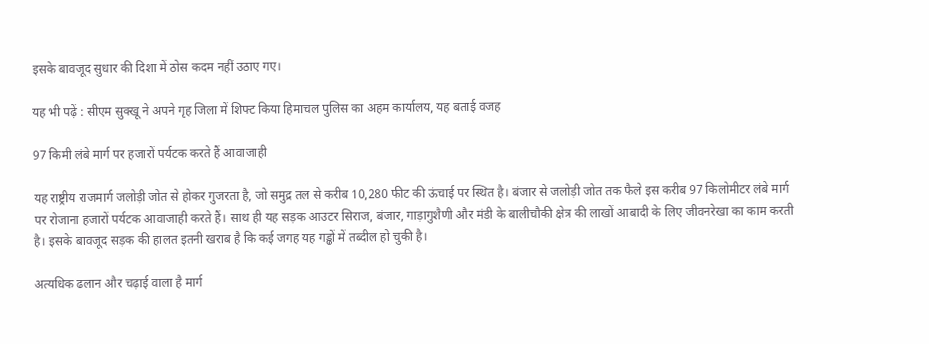इसके बावजूद सुधार की दिशा में ठोस कदम नहीं उठाए गए।

यह भी पढ़ें : सीएम सुक्खू ने अपने गृह जिला में शिफ्ट किया हिमाचल पुलिस का अहम कार्यालय, यह बताई वजह

97 किमी लंबे मार्ग पर हजारों पर्यटक करते हैं आवाजाही

यह राष्ट्रीय राजमार्ग जलोड़ी जोत से होकर गुजरता है, जो समुद्र तल से करीब 10,280 फीट की ऊंचाई पर स्थित है। बंजार से जलोड़ी जोत तक फैले इस करीब 97 किलोमीटर लंबे मार्ग पर रोजाना हजारों पर्यटक आवाजाही करते हैं। साथ ही यह सड़क आउटर सिराज, बंजार, गाड़ागुशैणी और मंडी के बालीचौकी क्षेत्र की लाखों आबादी के लिए जीवनरेखा का काम करती है। इसके बावजूद सड़क की हालत इतनी खराब है कि कई जगह यह गड्ढों में तब्दील हो चुकी है।

अत्यधिक ढलान और चढ़ाई वाला है मार्ग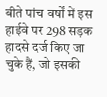बीते पांच वर्षों में इस हाईवे पर 298 सड़क हादसे दर्ज किए जा चुके हैं, जो इसकी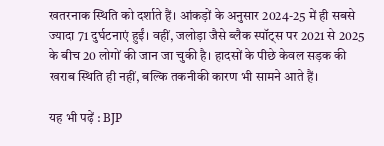खतरनाक स्थिति को दर्शाते हैं। आंकड़ों के अनुसार 2024-25 में ही सबसे ज्यादा 71 दुर्घटनाएं हुईं। वहीं, जलोड़ा जैसे ब्लैक स्पॉट्स पर 2021 से 2025 के बीच 20 लोगों की जान जा चुकी है। हादसों के पीछे केवल सड़क की खराब स्थिति ही नहीं, बल्कि तकनीकी कारण भी सामने आते हैं।

यह भी पढ़ें : BJP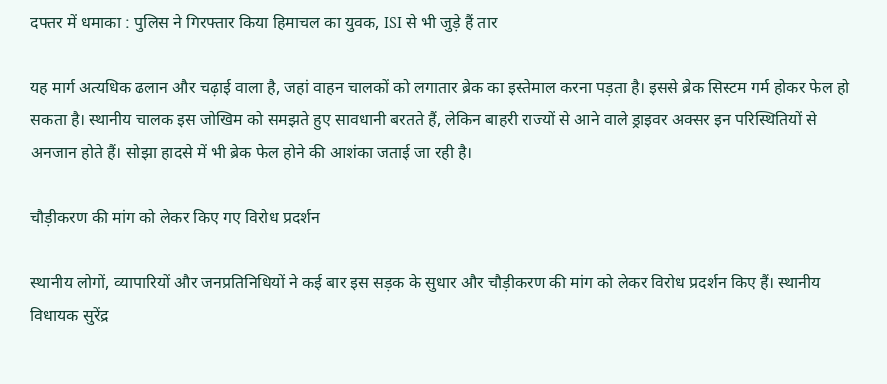दफ्तर में धमाका : पुलिस ने गिरफ्तार किया हिमाचल का युवक, ISI से भी जुड़े हैं तार

यह मार्ग अत्यधिक ढलान और चढ़ाई वाला है, जहां वाहन चालकों को लगातार ब्रेक का इस्तेमाल करना पड़ता है। इससे ब्रेक सिस्टम गर्म होकर फेल हो सकता है। स्थानीय चालक इस जोखिम को समझते हुए सावधानी बरतते हैं, लेकिन बाहरी राज्यों से आने वाले ड्राइवर अक्सर इन परिस्थितियों से अनजान होते हैं। सोझा हादसे में भी ब्रेक फेल होने की आशंका जताई जा रही है।

चौड़ीकरण की मांग को लेकर किए गए विरोध प्रदर्शन

स्थानीय लोगों, व्यापारियों और जनप्रतिनिधियों ने कई बार इस सड़क के सुधार और चौड़ीकरण की मांग को लेकर विरोध प्रदर्शन किए हैं। स्थानीय विधायक सुरेंद्र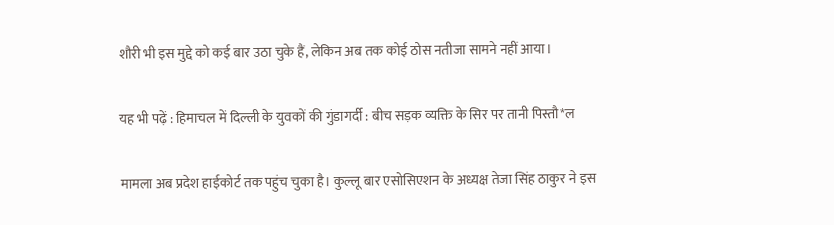शौरी भी इस मुद्दे को कई बार उठा चुके हैं, लेकिन अब तक कोई ठोस नतीजा सामने नहीं आया।

यह भी पढ़ें : हिमाचल में दिल्ली के युवकों की गुंडागर्दी : बीच सड़क व्यक्ति के सिर पर तानी पिस्तौ*ल

मामला अब प्रदेश हाईकोर्ट तक पहुंच चुका है। कुल्लू बार एसोसिएशन के अध्यक्ष तेजा सिंह ठाकुर ने इस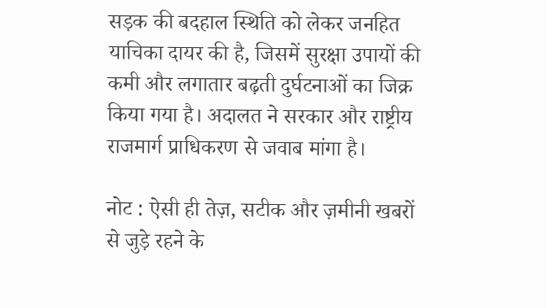सड़क की बदहाल स्थिति को लेकर जनहित याचिका दायर की है, जिसमें सुरक्षा उपायों की कमी और लगातार बढ़ती दुर्घटनाओं का जिक्र किया गया है। अदालत ने सरकार और राष्ट्रीय राजमार्ग प्राधिकरण से जवाब मांगा है।

नोट : ऐसी ही तेज़, सटीक और ज़मीनी खबरों से जुड़े रहने के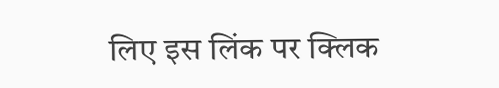लिए इस लिंक पर क्लिक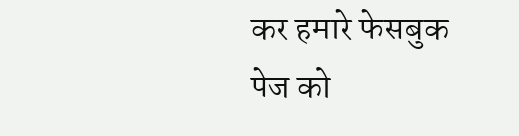कर हमारे फेसबुक पेज को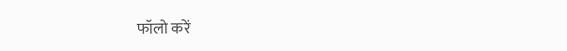फॉलो करें